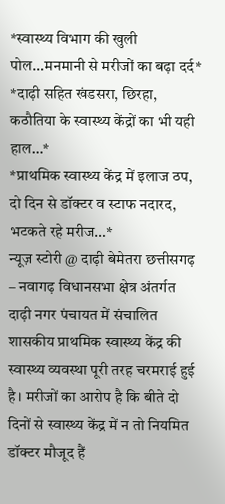*स्वास्थ्य विभाग की खुली पोल…मनमानी से मरीजों का बढ़ा दर्द*
*दाढ़ी सहित खंडसरा, छिरहा, कठौतिया के स्वास्थ्य केंद्रों का भी यही हाल…*
*प्राथमिक स्वास्थ्य केंद्र में इलाज ठप, दो दिन से डॉक्टर व स्टाफ नदारद, भटकते रहे मरीज…*
न्यूज़ स्टोरी @ दाढ़ी बेमेतरा छत्तीसगढ़ – नवागढ़ विधानसभा क्षेत्र अंतर्गत दाढ़ी नगर पंचायत में संचालित शासकीय प्राथमिक स्वास्थ्य केंद्र की स्वास्थ्य व्यवस्था पूरी तरह चरमराई हुई है। मरीजों का आरोप है कि बीते दो दिनों से स्वास्थ्य केंद्र में न तो नियमित डॉक्टर मौजूद हैं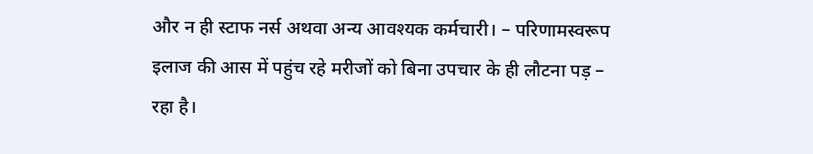और न ही स्टाफ नर्स अथवा अन्य आवश्यक कर्मचारी। – परिणामस्वरूप इलाज की आस में पहुंच रहे मरीजों को बिना उपचार के ही लौटना पड़ – रहा है।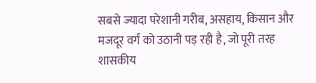सबसे ज्यादा परेशानी गरीब, असहाय, किसान और मजदूर वर्ग को उठानी पड़ रही है, जो पूरी तरह शासकीय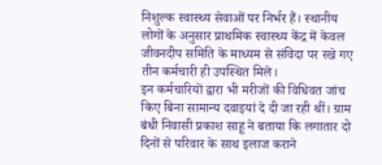निशुल्क स्वास्थ्य सेवाओं पर निर्भर हैं। स्थानीय लोगों के अनुसार प्राथमिक स्वास्थ्य केंद्र में केवल जीवनदीप समिति के माध्यम से संविदा पर रखे गए तीन कर्मचारी ही उपस्थित मिले।
इन कर्मचारियों द्वारा भी मरीजों की विधिवत जांच किए बिना सामान्य दवाइयां दे दी जा रही थीं। ग्राम बंधी निवासी प्रकाश साहू ने बताया कि लगातार दो दिनों से परिवार के साथ इलाज कराने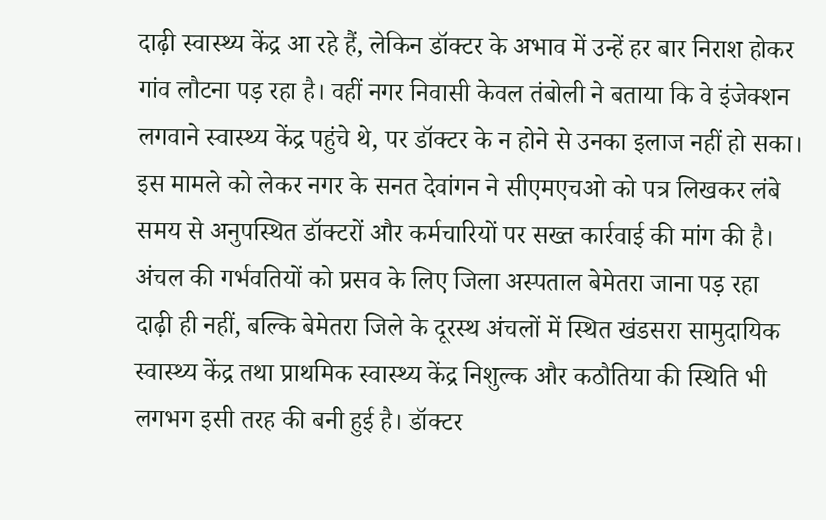दाढ़ी स्वास्थ्य केंद्र आ रहे हैं, लेकिन डॉक्टर के अभाव में उन्हें हर बार निराश होकर गांव लौटना पड़ रहा है। वहीं नगर निवासी केवल तंबोली ने बताया कि वे इंजेक्शन लगवाने स्वास्थ्य केंद्र पहुंचे थे, पर डॉक्टर के न होने से उनका इलाज नहीं हो सका। इस मामले को लेकर नगर के सनत देवांगन ने सीएमएचओ को पत्र लिखकर लंबे समय से अनुपस्थित डॉक्टरों और कर्मचारियों पर सख्त कार्रवाई की मांग की है।
अंचल की गर्भवतियों को प्रसव के लिए जिला अस्पताल बेमेतरा जाना पड़ रहा
दाढ़ी ही नहीं, बल्कि बेमेतरा जिले के दूरस्थ अंचलों में स्थित खंडसरा सामुदायिक स्वास्थ्य केंद्र तथा प्राथमिक स्वास्थ्य केंद्र निशुल्क और कठौतिया की स्थिति भी लगभग इसी तरह की बनी हुई है। डॉक्टर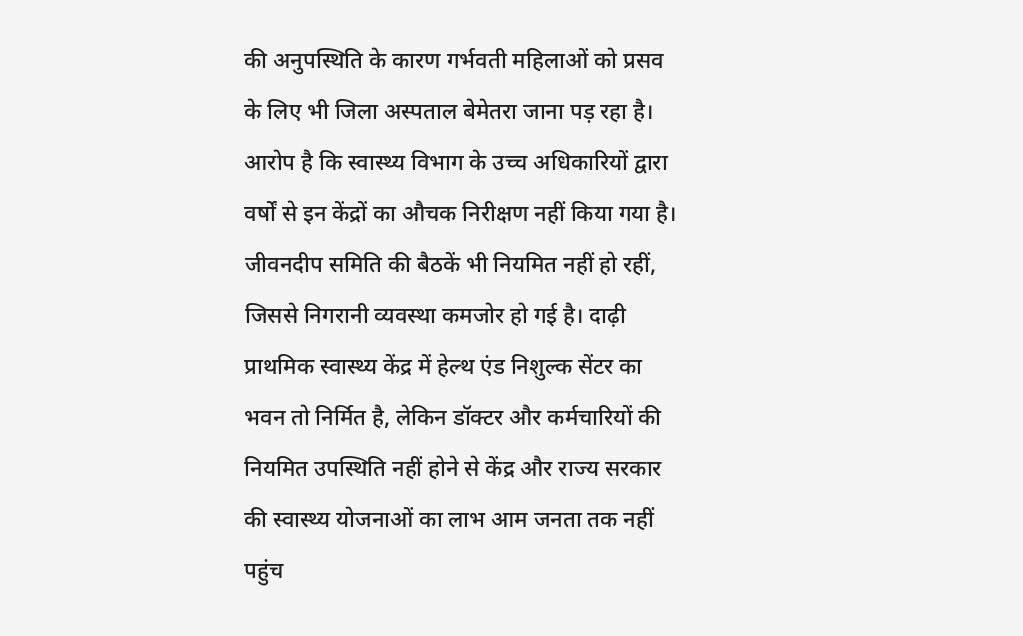की अनुपस्थिति के कारण गर्भवती महिलाओं को प्रसव के लिए भी जिला अस्पताल बेमेतरा जाना पड़ रहा है। आरोप है कि स्वास्थ्य विभाग के उच्च अधिकारियों द्वारा वर्षों से इन केंद्रों का औचक निरीक्षण नहीं किया गया है। जीवनदीप समिति की बैठकें भी नियमित नहीं हो रहीं, जिससे निगरानी व्यवस्था कमजोर हो गई है। दाढ़ी प्राथमिक स्वास्थ्य केंद्र में हेल्थ एंड निशुल्क सेंटर का भवन तो निर्मित है, लेकिन डॉक्टर और कर्मचारियों की नियमित उपस्थिति नहीं होने से केंद्र और राज्य सरकार की स्वास्थ्य योजनाओं का लाभ आम जनता तक नहीं पहुंच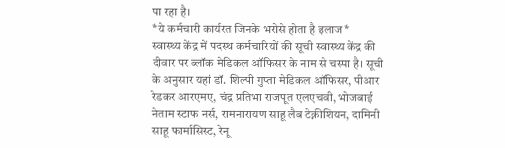पा रहा है।
*ये कर्मचारी कार्यरत जिनके भरोसे होता है इलाज*
स्वास्थ्य केंद्र में पदस्थ कर्मचारियों की सूची स्वास्थ्य केंद्र की दीवार पर ब्लॉक मेडिकल ऑफिसर के नाम से चस्पा है। सूची के अनुसार यहां डॉ. शिल्पी गुप्ता मेडिकल ऑफिसर, पीआर रेडकर आरएमए, चंद्र प्रतिभा राजपूत एलएचवी, भोजबाई नेताम स्टाफ नर्स, रामनारायण साहू लैब टेक्नीशियन, दामिनी साहू फार्मासिस्ट, रेनू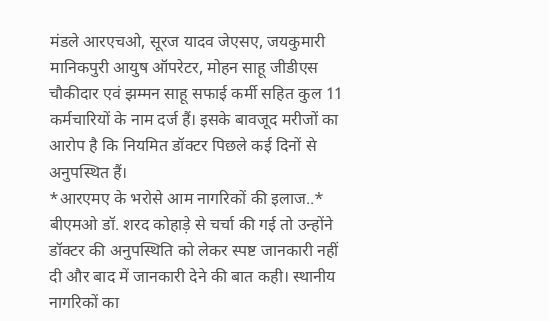मंडले आरएचओ, सूरज यादव जेएसए, जयकुमारी मानिकपुरी आयुष ऑपरेटर, मोहन साहू जीडीएस चौकीदार एवं झम्मन साहू सफाई कर्मी सहित कुल 11 कर्मचारियों के नाम दर्ज हैं। इसके बावजूद मरीजों का आरोप है कि नियमित डॉक्टर पिछले कई दिनों से अनुपस्थित हैं।
*आरएमए के भरोसे आम नागरिकों की इलाज..*
बीएमओ डॉ. शरद कोहाड़े से चर्चा की गई तो उन्होंने डॉक्टर की अनुपस्थिति को लेकर स्पष्ट जानकारी नहीं दी और बाद में जानकारी देने की बात कही। स्थानीय नागरिकों का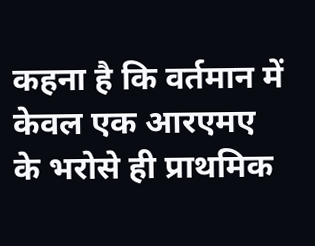कहना है कि वर्तमान में केवल एक आरएमए के भरोसे ही प्राथमिक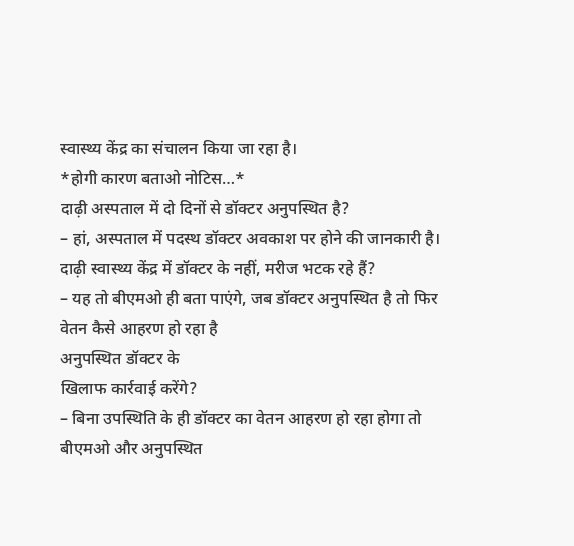स्वास्थ्य केंद्र का संचालन किया जा रहा है।
*होगी कारण बताओ नोटिस…*
दाढ़ी अस्पताल में दो दिनों से डॉक्टर अनुपस्थित है?
– हां, अस्पताल में पदस्थ डॉक्टर अवकाश पर होने की जानकारी है।
दाढ़ी स्वास्थ्य केंद्र में डॉक्टर के नहीं, मरीज भटक रहे हैं?
– यह तो बीएमओ ही बता पाएंगे, जब डॉक्टर अनुपस्थित है तो फिर वेतन कैसे आहरण हो रहा है
अनुपस्थित डॉक्टर के
खिलाफ कार्रवाई करेंगे?
– बिना उपस्थिति के ही डॉक्टर का वेतन आहरण हो रहा होगा तो बीएमओ और अनुपस्थित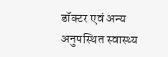डॉक्टर एवं अन्य अनुपस्थित स्वास्थ्य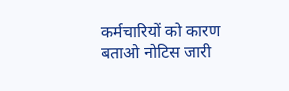कर्मचारियों को कारण बताओ नोटिस जारी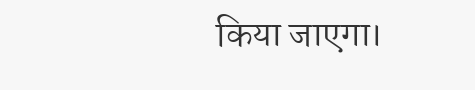किया जाएगा।